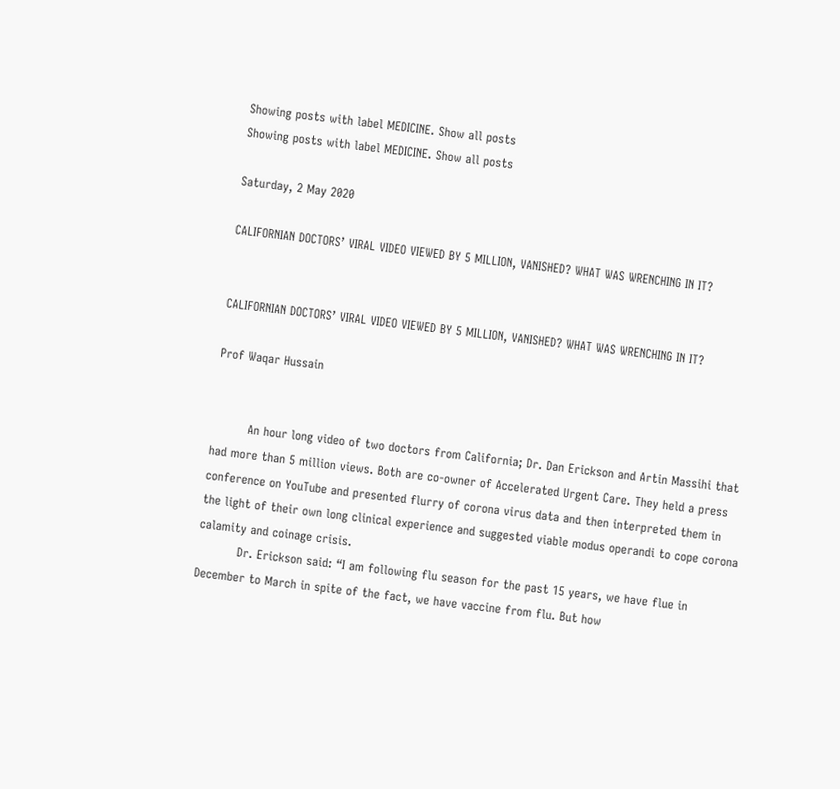Showing posts with label MEDICINE. Show all posts
Showing posts with label MEDICINE. Show all posts

Saturday, 2 May 2020

CALIFORNIAN DOCTORS’ VIRAL VIDEO VIEWED BY 5 MILLION, VANISHED? WHAT WAS WRENCHING IN IT?


CALIFORNIAN DOCTORS’ VIRAL VIDEO VIEWED BY 5 MILLION, VANISHED? WHAT WAS WRENCHING IN IT?

Prof Waqar Hussain


         An hour long video of two doctors from California; Dr. Dan Erickson and Artin Massihi that had more than 5 million views. Both are co-owner of Accelerated Urgent Care. They held a press conference on YouTube and presented flurry of corona virus data and then interpreted them in the light of their own long clinical experience and suggested viable modus operandi to cope corona calamity and coinage crisis.
          Dr. Erickson said: “I am following flu season for the past 15 years, we have flue in December to March in spite of the fact, we have vaccine from flu. But how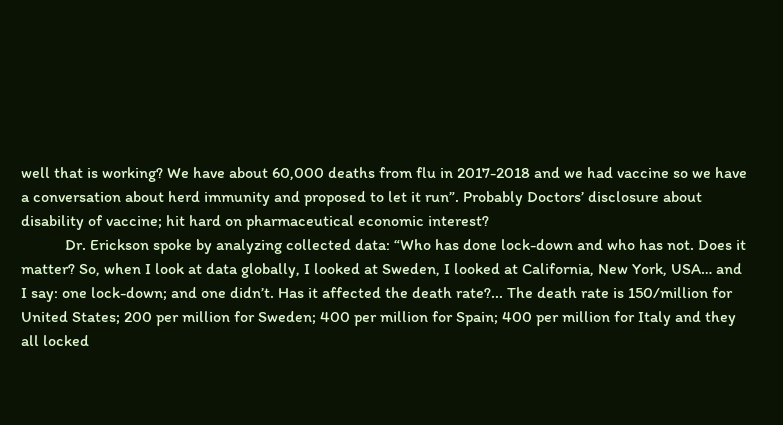well that is working? We have about 60,000 deaths from flu in 2017-2018 and we had vaccine so we have a conversation about herd immunity and proposed to let it run”. Probably Doctors’ disclosure about disability of vaccine; hit hard on pharmaceutical economic interest?
           Dr. Erickson spoke by analyzing collected data: “Who has done lock-down and who has not. Does it matter? So, when I look at data globally, I looked at Sweden, I looked at California, New York, USA… and I say: one lock-down; and one didn’t. Has it affected the death rate?... The death rate is 150/million for United States; 200 per million for Sweden; 400 per million for Spain; 400 per million for Italy and they all locked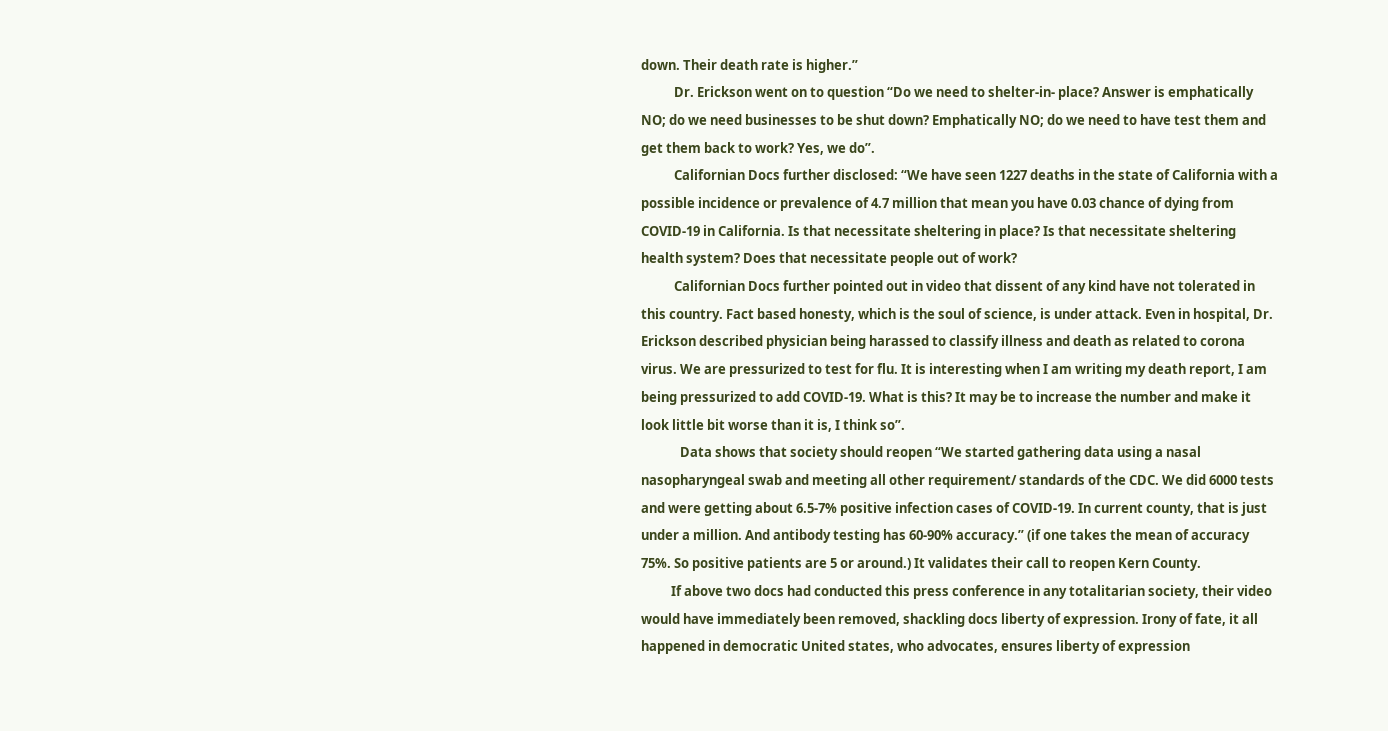down. Their death rate is higher.”
           Dr. Erickson went on to question “Do we need to shelter-in- place? Answer is emphatically NO; do we need businesses to be shut down? Emphatically NO; do we need to have test them and get them back to work? Yes, we do”.
           Californian Docs further disclosed: “We have seen 1227 deaths in the state of California with a possible incidence or prevalence of 4.7 million that mean you have 0.03 chance of dying from COVID-19 in California. Is that necessitate sheltering in place? Is that necessitate sheltering health system? Does that necessitate people out of work?
           Californian Docs further pointed out in video that dissent of any kind have not tolerated in this country. Fact based honesty, which is the soul of science, is under attack. Even in hospital, Dr. Erickson described physician being harassed to classify illness and death as related to corona virus. We are pressurized to test for flu. It is interesting when I am writing my death report, I am being pressurized to add COVID-19. What is this? It may be to increase the number and make it look little bit worse than it is, I think so”.
             Data shows that society should reopen “We started gathering data using a nasal nasopharyngeal swab and meeting all other requirement/ standards of the CDC. We did 6000 tests and were getting about 6.5-7% positive infection cases of COVID-19. In current county, that is just under a million. And antibody testing has 60-90% accuracy.” (if one takes the mean of accuracy 75%. So positive patients are 5 or around.) It validates their call to reopen Kern County.
          If above two docs had conducted this press conference in any totalitarian society, their video would have immediately been removed, shackling docs liberty of expression. Irony of fate, it all happened in democratic United states, who advocates, ensures liberty of expression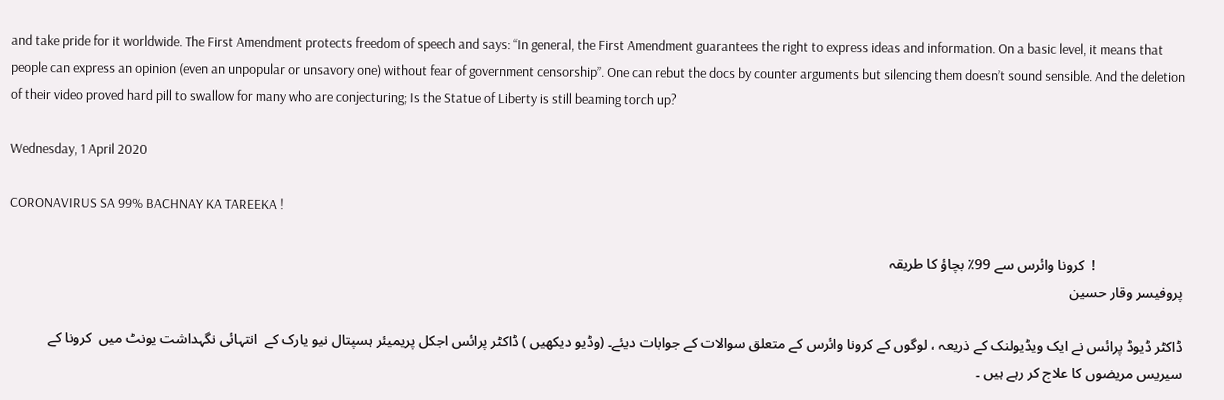and take pride for it worldwide. The First Amendment protects freedom of speech and says: “In general, the First Amendment guarantees the right to express ideas and information. On a basic level, it means that people can express an opinion (even an unpopular or unsavory one) without fear of government censorship”. One can rebut the docs by counter arguments but silencing them doesn’t sound sensible. And the deletion of their video proved hard pill to swallow for many who are conjecturing; Is the Statue of Liberty is still beaming torch up?

Wednesday, 1 April 2020

CORONAVIRUS SA 99% BACHNAY KA TAREEKA !

                        !  کرونا وائرس سے 99٪ بچاؤ کا طریقہ
پروفیسر وقار حسین

ڈاکٹر ڈیوڈ پرائس نے ایک ویڈیولنک کے ذریعہ ، لوگوں کے کرونا وائرس کے متعلق سوالات کے جوابات دیئے۔ (وڈیو دیکھیں ) ڈاکٹر پرائس اجکل پریمیئر ہسپتال نیو یارک کے  انتہائی نگہداشت یونٹ میں  کرونا کے سیریس مریضوں کا علاج کر رہے ہیں ۔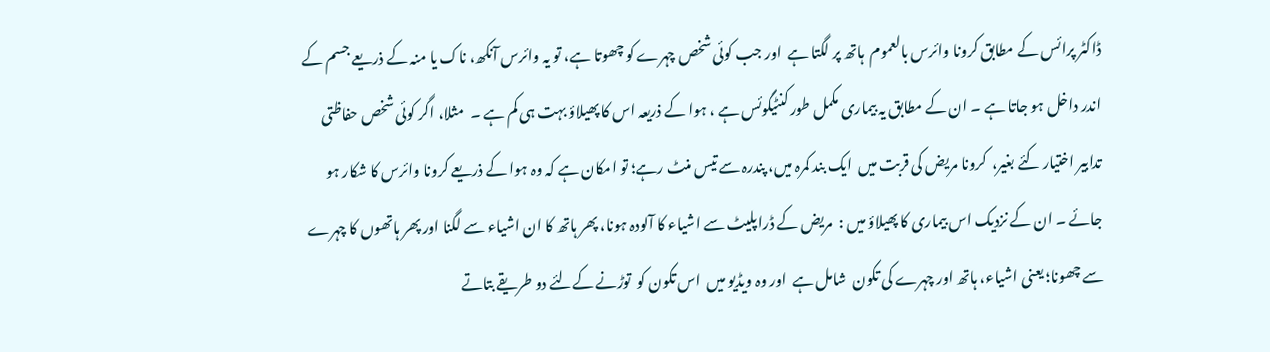ڈاکٹر پرائس کے مطابق کرونا وائرس بالعموم  ہاتھ پر لگتا ہے  اور جب کوئی شخص چہرے کو چھوتا ہے، تو یہ وائرس آنکھ، ناک یا منہ کے ذریعے جسم کے اندر داخل ہو جاتا ہے ۔ ان کے مطابق یہ بیماری مکمل طور کنٹیگوئس ہے ، ہوا کے ذریعہ اس کا پھیلاؤ بہت ہی کم ہے ۔  مثلا، اگر کوئی شخص حفاظتی تدابیر اختیار کئے بغیر،  کرونا مریض کی قربت میں  ایک بند کمرہ میں، پندرہ سے تیس منٹ رہے؛ تو امکان ہے کہ وہ ہوا کے ذریعے کرونا وائرس کا شکار ہو جائے ۔ ان کے نزدیک اس بیماری کا پھیلاؤ میں :  مریض کے ڈراپلیٹ سے اشیاء کا آلودہ ہونا، پھر ہاتھ کا ان اشیاء سے لگنا اور پھر ہاتھوں کا چہرے سے چھونا؛ یعنی اشیاء، ہاتھ اور چہرے کی تکون  شامل ہے  اور وہ ویڈیو میں  اس تکون کو  توڑنے کےلئے دو طریقے بتاتے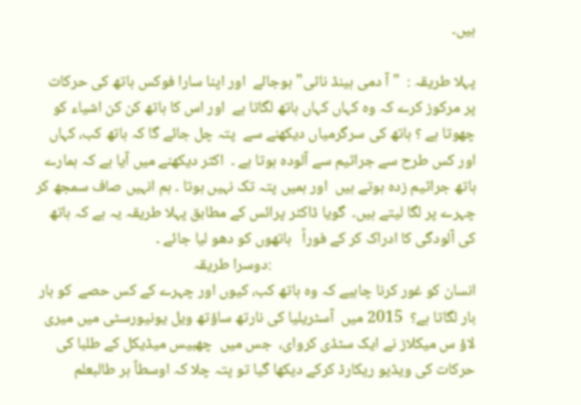ہیں۔

پہلا طریقہ :  "آ دمی ہینڈ ناٹی" ہوجائے  اور اپنا سارا فوکس ہاتھ کی حرکات پر مرکوز کرے کہ وہ کہاں کہاں ہاتھ لگاتا ہے  اور اس کا ہاتھ کن کن اشیاء کو چھوتا ہے ؟ ہاتھ کی سرگرمیاں دیکھنے سے  پتہ چل جائے گا کہ ہاتھ کب، کہاں اور کس طرح سے جراثیم سے آلودہ ہوتا ہے ۔  اکثر دیکھنے میں آیا ہے کہ ہمارے  ہاتھ جراثیم زدہ ہوتے ہیں  اور ہمیں پتہ تک نہیں ہوتا ۔ ہم انہیں صاف سمجھ کر چہرے پر لگا لیتے ہیں۔  گویا ڈاکٹر پرائس کے مطابق پہلا طریقہ یہ ہے کہ ہاتھ کی آلودگی کا ادراک کر کے فوراً   ہاتھوں کو دھو لیا جائے ۔
                                                          :دوسرا طریقہ
انسان کو غور کرنا چاہیے کہ وہ ہاتھ کب، کیوں اور چہرے کے کس حصے  کو بار بار لگاتا ہے؟  2015 میں  آسٹریلیا کی نارتھ ساؤتھ ویل یونیورسٹی میں میری لاؤ س میکلاز نے ایک سٹڈی کروای،  جس میں  چھبیس میڈیکل کے طلبا کی حرکات کی ویڈیو ریکارڈ کرکے دیکھا گیا تو پتہ چلا کہ اوسطاً ہر طالبعلم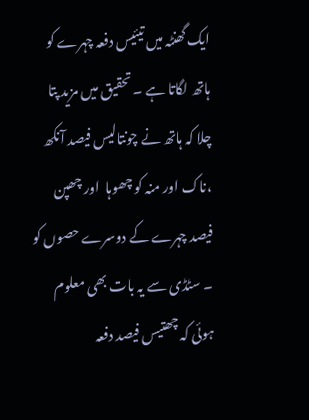ایک گھنٹہ میں تیئیس دفعہ چہرے کو ہاتھ لگاتا ہے ۔ تحقیق میں مزید پتا چلا کہ ہاتھ نے چونتالیس فیصد آنکھ ،ناک اور منہ کو چھوہا  اور چھپن فیصد چہرے کے دوسرے حصوں کو ۔ سٹڈی سے یہ بات بھی معلوم ہوئی کہ چھتیس فیصد دفعہ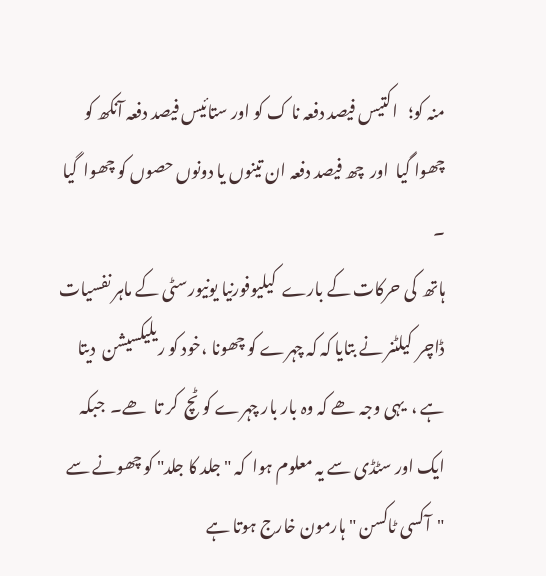منہ کو؛   اکتیس فیصد دفعہ نا ک کو اور ستائیس فیصد دفعہ آنکھ کو چھوا گیا  اور  چھ فیصد دفعہ ان تینوں یا دونوں حصوں کو چھوا  گیا ۔
ہاتھ  کی حرکات کے بارے  کیلیوفورنیا یونیورسٹی کے ماہر نفسیات  ڈاچر  کیلٹنر نے بتایا کہ کہ چہرے کو چھونا ،خود کو ریلیکسیشن  دیتا ہے ،  یہی وجہ ھے کہ وہ بار بار چہرے کو ٹچ  کر تا  ھے۔  جبکہ ایک اور سٹڈی سے یہ معلوم ہوا  کہ "جلد کا جلد" کو چھونے سے  "آکسی ٹاکسن " ہارمون خارج ہوتا ہے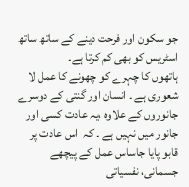جو سکون اور فرحت دینے کے ساتھ ساتھ اسٹریس کو بھی کم کرتا ہے۔
ہاتھوں کا چہرے کو چھونے کا عمل لا شعوری ہے ۔ انسان اور گنتی کے دوسرے جانوروں کے علاوہ ،یہ عادت کسی اور جانور میں نہیں ہے ۔ کہ  اس عادت پر قابو پایا جاساس عمل کے پیچھے جسمانی، نفسیاتی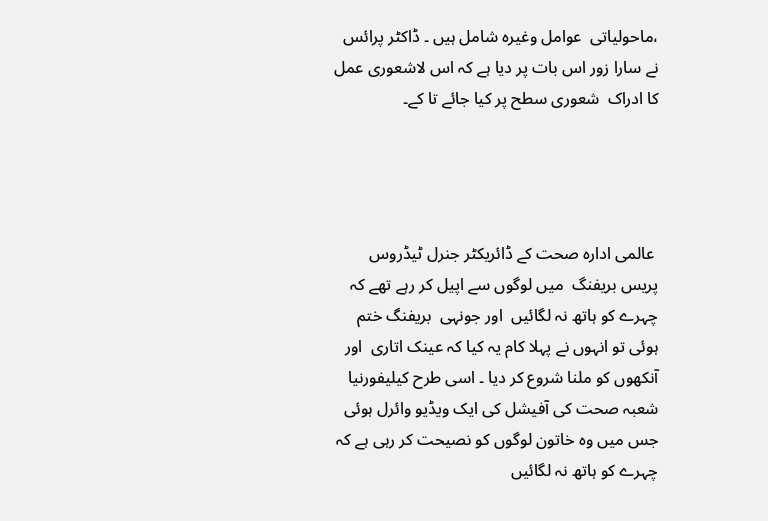،ماحولیاتی  عوامل وغیرہ شامل ہیں ۔ ڈاکٹر پرائس نے سارا زور اس بات پر دیا ہے کہ اس لاشعوری عمل کا ادراک  شعوری سطح پر کیا جائے تا کے۔




 عالمی ادارہ صحت کے ڈائریکٹر جنرل ٹیڈروس پریس بریفنگ  میں لوگوں سے اپیل کر رہے تھے کہ چہرے کو ہاتھ نہ لگائیں  اور جونہی  بریفنگ ختم ہوئی تو انہوں نے پہلا کام یہ کیا کہ عینک اتاری  اور آنکھوں کو ملنا شروع کر دیا ۔ اسی طرح کیلیفورنیا شعبہ صحت کی آفیشل کی ایک ویڈیو وائرل ہوئی جس میں وہ خاتون لوگوں کو نصیحت کر رہی ہے کہ چہرے کو ہاتھ نہ لگائیں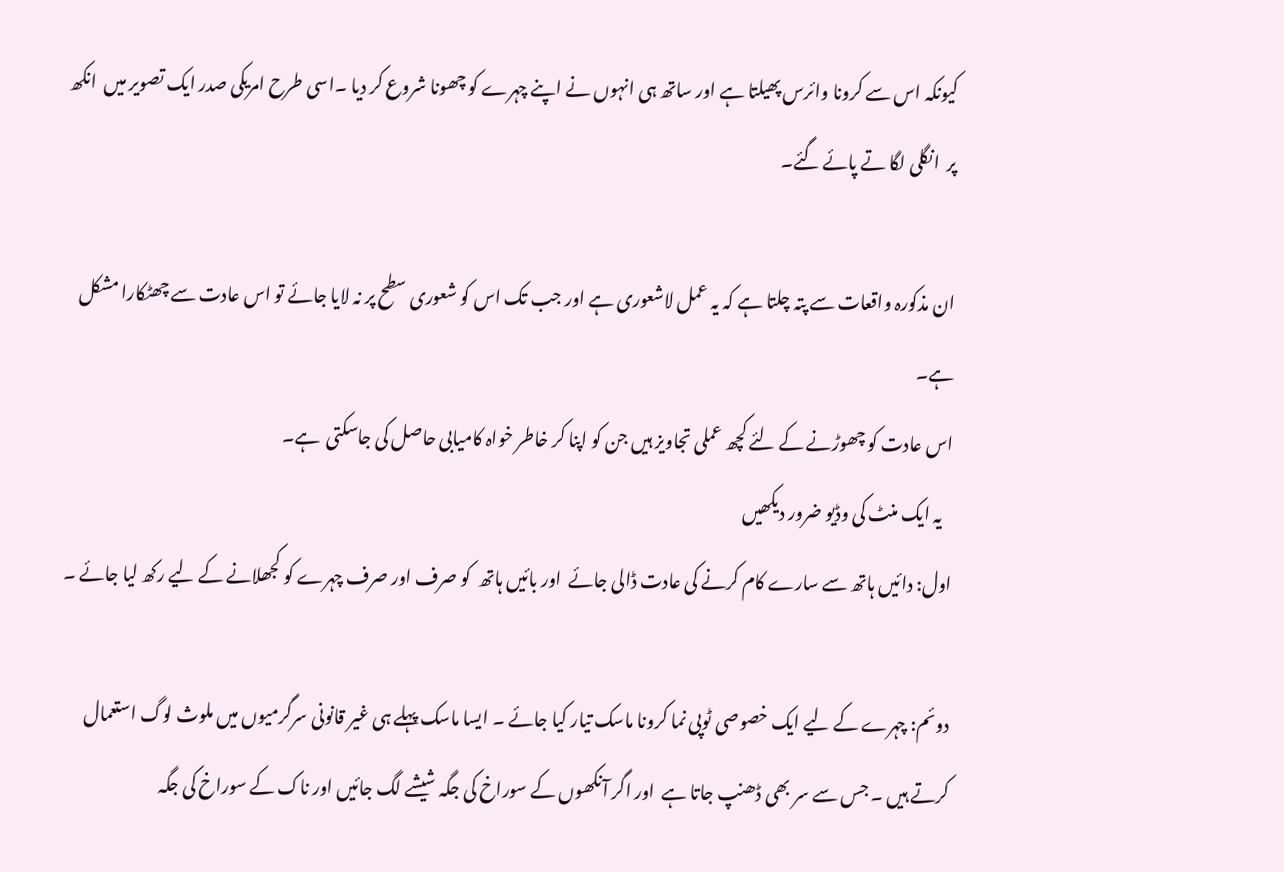کیونکہ اس سے کرونا وائرس پھیلتا ہے اور ساتھ ہی انہوں نے اپنے چہرے کو چھونا شروع کر دیا ۔اسی طرح امریکی صدر ایک تصویر میں  انکھ  پر  انگلی لگا تے پائے گئے۔

ان مذکورہ واقعات سے پتہ چلتا ہے کہ یہ عمل لاشعوری ہے اور جب تک اس کو شعوری سطح پر نہ لایا جائے تو اس عادت سے چھٹکارا مشکل ہے۔
اس عادت کو چھوڑنے کے لئے کچھ عملی تجاویز ہیں جن کو اپنا کر خاطر خواہ کامیابی حاصل کی جاسکتی  ہے۔
   یہ ایک منٹ کی وڈیو ضرور دیکھیں
اول: دائیں ہاتھ سے سارے کام کرنے کی عادت ڈالی جائے  اور بائیں ہاتھ  کو صرف اور صرف چہرے کو کجھلانے کے لیے رکھ لیا جائے ۔

دوئم: چہرے کے لیے ایک خصوصی ٹوپی نما کرونا ماسک تیار کیا جائے ۔ ایسا ماسک پہلے ہی غیر قانونی سرگرمیوں میں ملوث لوگ استعمال کرتے ہیں ۔ جس سے سر بھی ڈھنپ جاتا ہے  اور اگر آنکھوں کے سوراخ کی جگہ شیشے لگ جائیں اور ناک کے سوراخ کی جگہ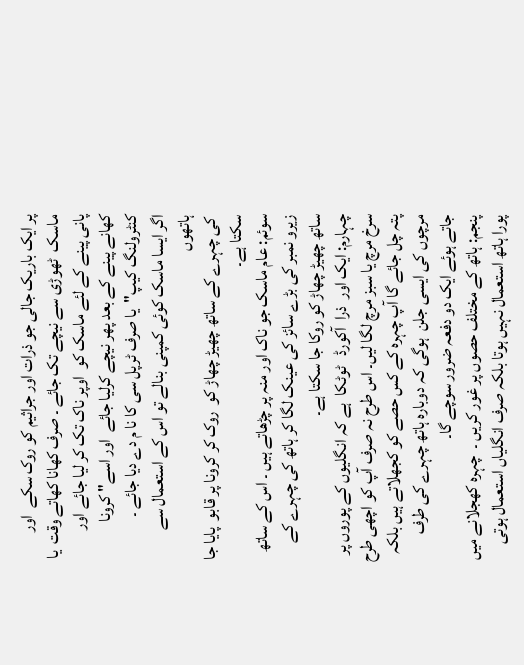پر ایک باریک جالی جو ذرات اور جراثیم کو روک سکے  اور ماسک  ٹھوڑی سے نیچے تک جائے ۔ صرف کھانا کھاتے وقت  یا پانی پینے کے لئے ماسک کو  اوپر ناک تک کر لیا جائے اور  کھانے پینے کے بعد پھر نیچے کرلیا جائے  اور اسے" کرونا کنٹرولنگ کیپ"  یا صرف ٹرپل سی کا نا م دے دیا جائے ۔
اگر ایسا ماسک کوئی کمپنی بنالے تو اس کے استعمال سے ہاتھوں
 کی چہرے کے ساتھ چھیڑ چھاڑ کو  روک کر کرونا پر قابو  پایا جا سکتا ہے۔
سوئم: عام ماسک جو ناک اور منہ پر چڑھاتے ہیں ۔ اس کے ساتھ زیرو نمبر کی بڑے سائز کی عینک لگا کر ہاتھ کی چہرے کے ساتھ چھیڑ چھاڑ کو روکا جا سکتا ہے۔
چہارم: ایک اور  ذرا  آکورڈ   ٹوٹکا  ہے کہ انگلیوں کے پوروں پر سرخ مرچ یا سبز مرچ لگا لیں۔ اس طرح نہ صرف آپ کو اچھی طرح پتہ چل جائے گا آپ چہرہ کے کس حصے کو کجھلاتے ہیں بلکہ مرچوں کی ایسی جلن  ہوگی کہ دوبارہ ہاتھ چہرے کی طرف جاتے ہوئے ایک دو دفعہ ضرور سوچے گا۔
پنجم: ہاتھ کے مختلف حصوں پر غور کریں ۔  چہرہ کھجلانے میں پورا ہاتھ استعمال نہیں ہوتا بلکہ صرف انگلیاں استعمال ہوتی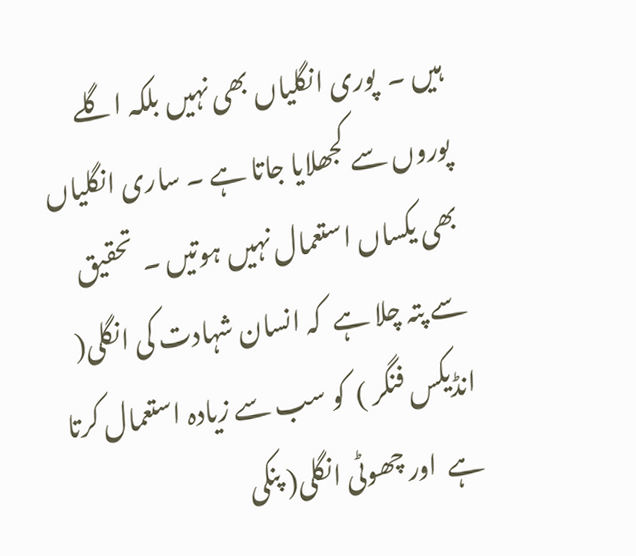ہیں ۔  پوری انگلیاں بھی نہیں بلکہ اگلے پوروں سے کجھلایا جاتا ہے ۔ ساری انگلیاں بھی یکساں استعمال نہیں ہوتیں ۔  تحقیق سے پتہ چلا ہے  کہ انسان شہادت کی انگلی( انڈیکس فنگر )  کو سب سے زیادہ استعمال کرتا ہے  اور چھوٹی انگلی( پنکی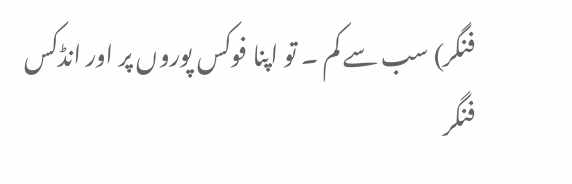فنگر) سب سے کم ۔ تو اپنا فوکس پوروں پر اور انڈکس فنگر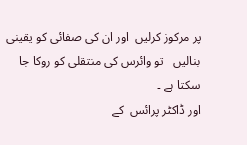پر مرکوز کرلیں  اور ان کی صفائی کو یقینی بنالیں   تو وائرس کی منتقلی کو روکا جا سکتا ہے ۔
اور ڈاکٹر پرائس  کے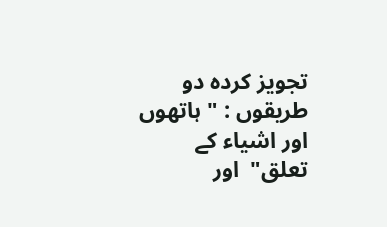تجویز کردہ دو طریقوں : " ہاتھوں اور اشیاء کے تعلق"  اور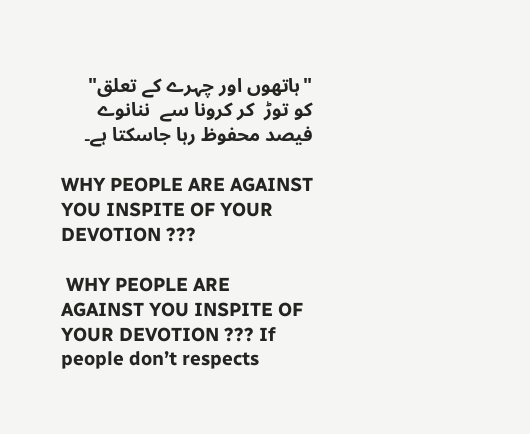"ہاتھوں اور چہرے کے تعلق"   کو توڑ  کر کرونا سے  ننانوے فیصد محفوظ رہا جاسکتا ہے۔

WHY PEOPLE ARE AGAINST YOU INSPITE OF YOUR DEVOTION ???

 WHY PEOPLE ARE AGAINST YOU INSPITE OF YOUR DEVOTION ??? If people don’t respects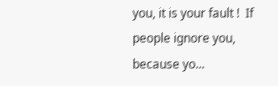you, it is your fault !  If people ignore you,  because yo...